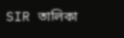SIR তালিকা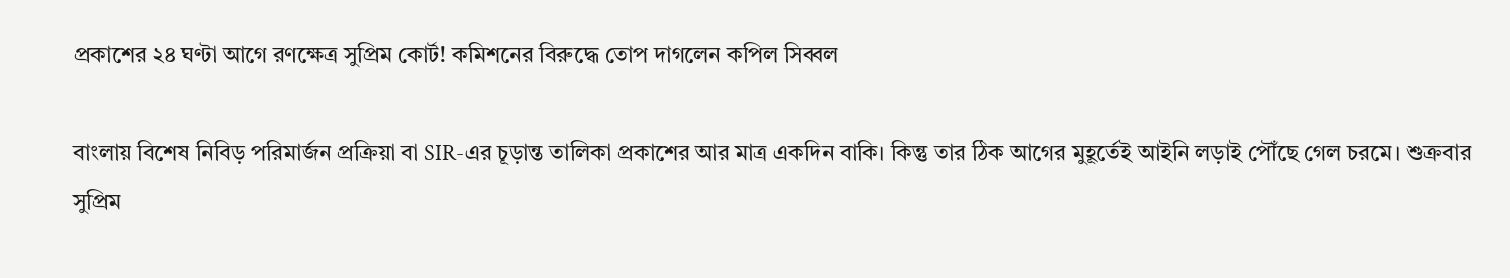প্রকাশের ২৪ ঘণ্টা আগে রণক্ষেত্র সুপ্রিম কোর্ট! কমিশনের বিরুদ্ধে তোপ দাগলেন কপিল সিব্বল

বাংলায় বিশেষ নিবিড় পরিমার্জন প্রক্রিয়া বা SIR-এর চূড়ান্ত তালিকা প্রকাশের আর মাত্র একদিন বাকি। কিন্তু তার ঠিক আগের মুহূর্তেই আইনি লড়াই পৌঁছে গেল চরমে। শুক্রবার সুপ্রিম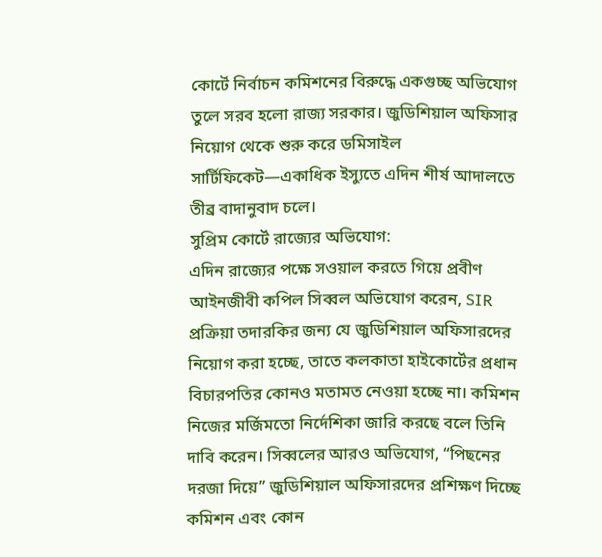কোর্টে নির্বাচন কমিশনের বিরুদ্ধে একগুচ্ছ অভিযোগ তুলে সরব হলো রাজ্য সরকার। জুডিশিয়াল অফিসার নিয়োগ থেকে শুরু করে ডমিসাইল সার্টিফিকেট—একাধিক ইস্যুতে এদিন শীর্ষ আদালতে তীব্র বাদানুবাদ চলে।
সুপ্রিম কোর্টে রাজ্যের অভিযোগ:
এদিন রাজ্যের পক্ষে সওয়াল করতে গিয়ে প্রবীণ আইনজীবী কপিল সিব্বল অভিযোগ করেন, SIR প্রক্রিয়া তদারকির জন্য যে জুডিশিয়াল অফিসারদের নিয়োগ করা হচ্ছে, তাতে কলকাতা হাইকোর্টের প্রধান বিচারপতির কোনও মতামত নেওয়া হচ্ছে না। কমিশন নিজের মর্জিমতো নির্দেশিকা জারি করছে বলে তিনি দাবি করেন। সিব্বলের আরও অভিযোগ, “পিছনের দরজা দিয়ে” জুডিশিয়াল অফিসারদের প্রশিক্ষণ দিচ্ছে কমিশন এবং কোন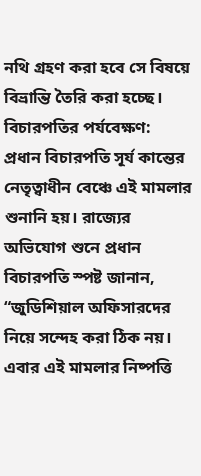নথি গ্রহণ করা হবে সে বিষয়ে বিভ্রান্তি তৈরি করা হচ্ছে।
বিচারপতির পর্যবেক্ষণ:
প্রধান বিচারপতি সূর্য কান্তের নেতৃত্বাধীন বেঞ্চে এই মামলার শুনানি হয়। রাজ্যের অভিযোগ শুনে প্রধান বিচারপতি স্পষ্ট জানান, “জুডিশিয়াল অফিসারদের নিয়ে সন্দেহ করা ঠিক নয়। এবার এই মামলার নিষ্পত্তি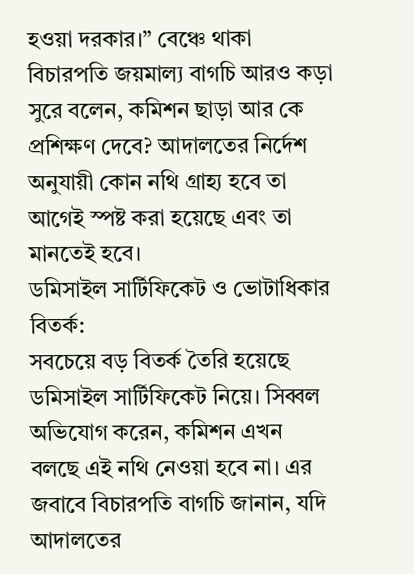হওয়া দরকার।” বেঞ্চে থাকা বিচারপতি জয়মাল্য বাগচি আরও কড়া সুরে বলেন, কমিশন ছাড়া আর কে প্রশিক্ষণ দেবে? আদালতের নির্দেশ অনুযায়ী কোন নথি গ্রাহ্য হবে তা আগেই স্পষ্ট করা হয়েছে এবং তা মানতেই হবে।
ডমিসাইল সার্টিফিকেট ও ভোটাধিকার বিতর্ক:
সবচেয়ে বড় বিতর্ক তৈরি হয়েছে ডমিসাইল সার্টিফিকেট নিয়ে। সিব্বল অভিযোগ করেন, কমিশন এখন বলছে এই নথি নেওয়া হবে না। এর জবাবে বিচারপতি বাগচি জানান, যদি আদালতের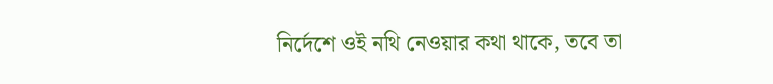নির্দেশে ওই নথি নেওয়ার কথা থাকে, তবে তা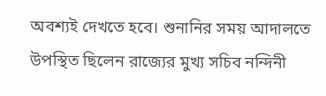অবশ্যই দেখতে হবে। শুনানির সময় আদালতে উপস্থিত ছিলেন রাজ্যের মুখ্য সচিব নন্দিনী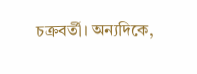চক্রবর্তী। অন্যদিকে,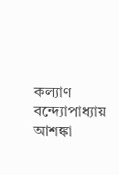কল্যাণ বন্দ্যোপাধ্যায় আশঙ্কা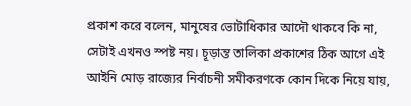প্রকাশ করে বলেন, মানুষের ভোটাধিকার আদৌ থাকবে কি না, সেটাই এখনও স্পষ্ট নয়। চূড়ান্ত তালিকা প্রকাশের ঠিক আগে এই আইনি মোড় রাজ্যের নির্বাচনী সমীকরণকে কোন দিকে নিয়ে যায়,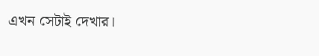এখন সেটাই দেখার।